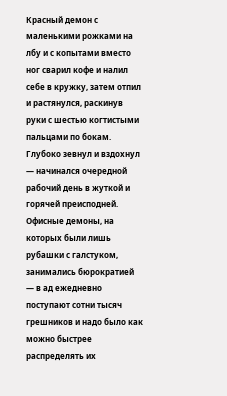Красный демон с маленькими рожками на лбу и с копытами вместо ног сварил кофе и налил себе в кружку, затем отпил и растянулся, раскинув руки с шестью когтистыми пальцами по бокам. Глубоко зевнул и вздохнул — начинался очередной рабочий день в жуткой и горячей преисподней.
Офисные демоны, на которых были лишь рубашки с галстуком, занимались бюрократией — в ад ежедневно поступают сотни тысяч грешников и надо было как можно быстрее распределять их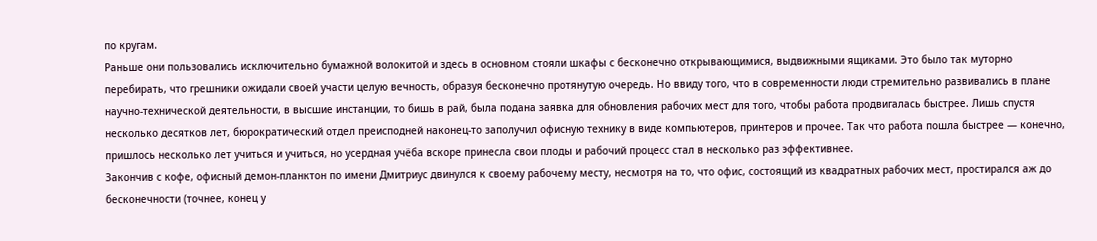по кругам.
Раньше они пользовались исключительно бумажной волокитой и здесь в основном стояли шкафы с бесконечно открывающимися, выдвижными ящиками. Это было так муторно перебирать, что грешники ожидали своей участи целую вечность, образуя бесконечно протянутую очередь. Но ввиду того, что в современности люди стремительно развивались в плане научно-технической деятельности, в высшие инстанции, то бишь в рай, была подана заявка для обновления рабочих мест для того, чтобы работа продвигалась быстрее. Лишь спустя несколько десятков лет, бюрократический отдел преисподней наконец-то заполучил офисную технику в виде компьютеров, принтеров и прочее. Так что работа пошла быстрее — конечно, пришлось несколько лет учиться и учиться, но усердная учёба вскоре принесла свои плоды и рабочий процесс стал в несколько раз эффективнее.
Закончив с кофе, офисный демон-планктон по имени Дмитриус двинулся к своему рабочему месту, несмотря на то, что офис, состоящий из квадратных рабочих мест, простирался аж до бесконечности (точнее, конец у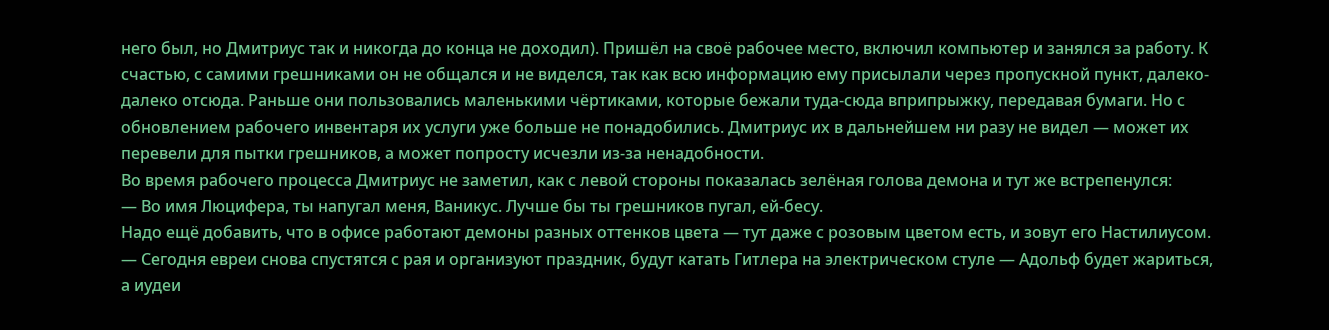него был, но Дмитриус так и никогда до конца не доходил). Пришёл на своё рабочее место, включил компьютер и занялся за работу. К счастью, с самими грешниками он не общался и не виделся, так как всю информацию ему присылали через пропускной пункт, далеко-далеко отсюда. Раньше они пользовались маленькими чёртиками, которые бежали туда-сюда вприпрыжку, передавая бумаги. Но с обновлением рабочего инвентаря их услуги уже больше не понадобились. Дмитриус их в дальнейшем ни разу не видел — может их перевели для пытки грешников, а может попросту исчезли из-за ненадобности.
Во время рабочего процесса Дмитриус не заметил, как с левой стороны показалась зелёная голова демона и тут же встрепенулся:
— Во имя Люцифера, ты напугал меня, Ваникус. Лучше бы ты грешников пугал, ей-бесу.
Надо ещё добавить, что в офисе работают демоны разных оттенков цвета — тут даже с розовым цветом есть, и зовут его Настилиусом.
— Сегодня евреи снова спустятся с рая и организуют праздник, будут катать Гитлера на электрическом стуле — Адольф будет жариться, а иудеи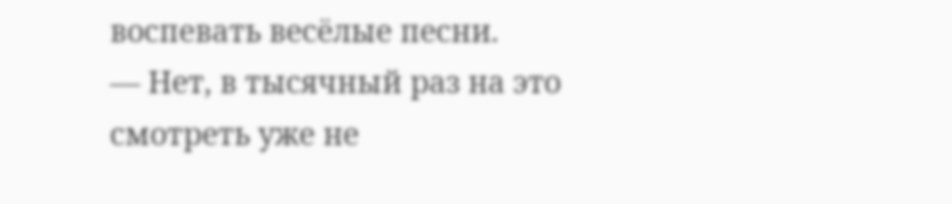воспевать весёлые песни.
— Нет, в тысячный раз на это смотреть уже не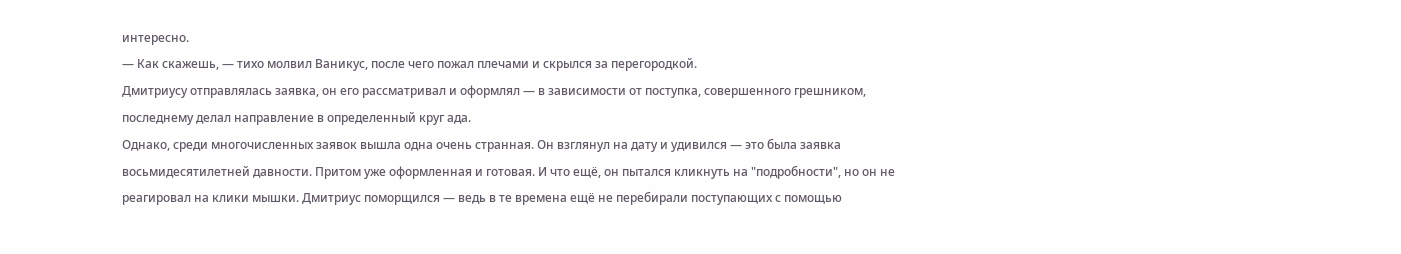интересно.
— Как скажешь, — тихо молвил Ваникус, после чего пожал плечами и скрылся за перегородкой.
Дмитриусу отправлялась заявка, он его рассматривал и оформлял — в зависимости от поступка, совершенного грешником, последнему делал направление в определенный круг ада.
Однако, среди многочисленных заявок вышла одна очень странная. Он взглянул на дату и удивился — это была заявка восьмидесятилетней давности. Притом уже оформленная и готовая. И что ещё, он пытался кликнуть на "подробности", но он не реагировал на клики мышки. Дмитриус поморщился — ведь в те времена ещё не перебирали поступающих с помощью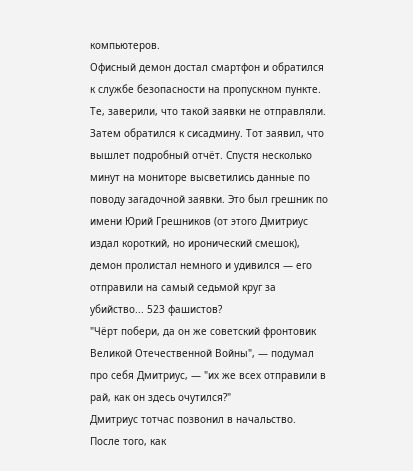компьютеров.
Офисный демон достал смартфон и обратился к службе безопасности на пропускном пункте. Те, заверили, что такой заявки не отправляли. Затем обратился к сисадмину. Тот заявил, что вышлет подробный отчёт. Спустя несколько минут на мониторе высветились данные по поводу загадочной заявки. Это был грешник по имени Юрий Грешников (от этого Дмитриус издал короткий, но иронический смешок), демон пролистал немного и удивился — его отправили на самый седьмой круг за убийство... 523 фашистов?
"Чёрт побери, да он же советский фронтовик Великой Отечественной Войны", — подумал про себя Дмитриус, — "их же всех отправили в рай, как он здесь очутился?"
Дмитриус тотчас позвонил в начальство. После того, как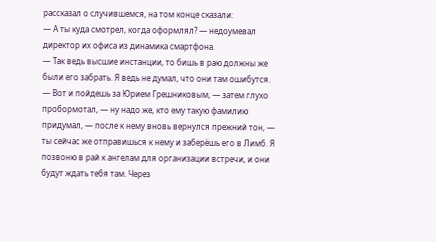рассказал о случившемся, на том конце сказали:
— А ты куда смотрел, когда оформлял? — недоумевал директор их офиса из динамика смартфона.
— Так ведь высшие инстанции, то бишь в раю должны же были его забрать. Я ведь не думал, что они там ошибутся.
— Вот и пойдешь за Юрием Грешниковым, — затем глухо пробормотал, — ну надо же, кто ему такую фамилию придумал, — после к нему вновь вернулся прежний тон, — ты сейчас же отправишься к нему и заберёшь его в Лимб. Я позвоню в рай к ангелам для организации встречи, и они будут ждать тебя там. Через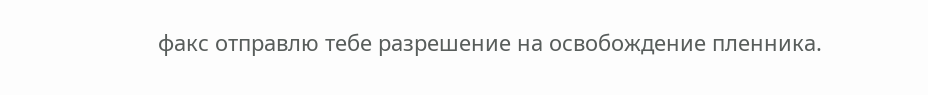факс отправлю тебе разрешение на освобождение пленника.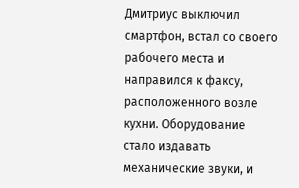Дмитриус выключил смартфон, встал со своего рабочего места и направился к факсу, расположенного возле кухни. Оборудование стало издавать механические звуки, и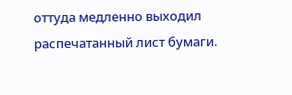оттуда медленно выходил распечатанный лист бумаги.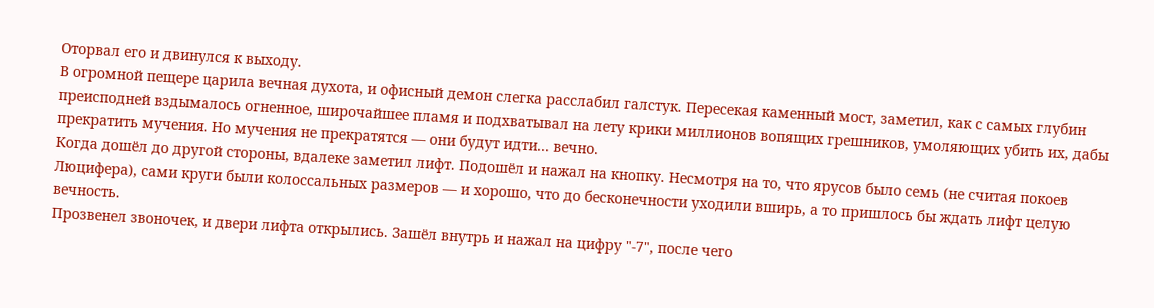Оторвал его и двинулся к выходу.
В огромной пещере царила вечная духота, и офисный демон слегка расслабил галстук. Пересекая каменный мост, заметил, как с самых глубин преисподней вздымалось огненное, широчайшее пламя и подхватывал на лету крики миллионов вопящих грешников, умоляющих убить их, дабы прекратить мучения. Но мучения не прекратятся — они будут идти... вечно.
Когда дошёл до другой стороны, вдалеке заметил лифт. Подошёл и нажал на кнопку. Несмотря на то, что ярусов было семь (не считая покоев Люцифера), сами круги были колоссальных размеров — и хорошо, что до бесконечности уходили вширь, а то пришлось бы ждать лифт целую вечность.
Прозвенел звоночек, и двери лифта открылись. Зашёл внутрь и нажал на цифру "-7", после чего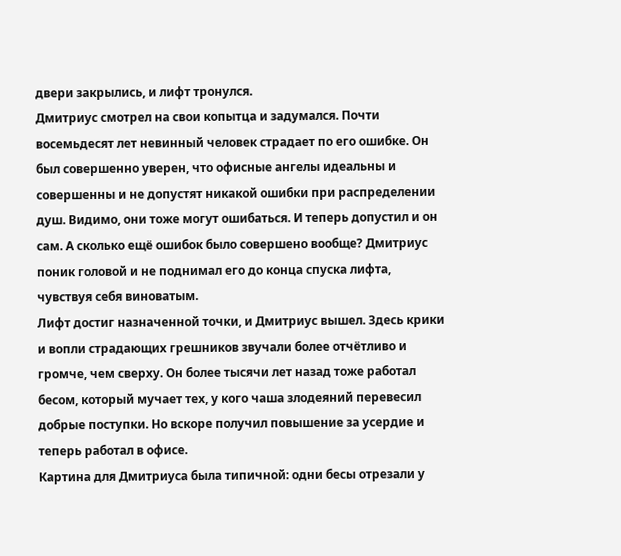двери закрылись, и лифт тронулся.
Дмитриус смотрел на свои копытца и задумался. Почти восемьдесят лет невинный человек страдает по его ошибке. Он был совершенно уверен, что офисные ангелы идеальны и совершенны и не допустят никакой ошибки при распределении душ. Видимо, они тоже могут ошибаться. И теперь допустил и он сам. А сколько ещё ошибок было совершено вообще? Дмитриус поник головой и не поднимал его до конца спуска лифта, чувствуя себя виноватым.
Лифт достиг назначенной точки, и Дмитриус вышел. Здесь крики и вопли страдающих грешников звучали более отчётливо и громче, чем сверху. Он более тысячи лет назад тоже работал бесом, который мучает тех, у кого чаша злодеяний перевесил добрые поступки. Но вскоре получил повышение за усердие и теперь работал в офисе.
Картина для Дмитриуса была типичной: одни бесы отрезали у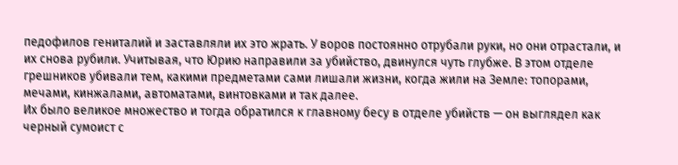педофилов гениталий и заставляли их это жрать. У воров постоянно отрубали руки, но они отрастали, и их снова рубили. Учитывая, что Юрию направили за убийство, двинулся чуть глубже. В этом отделе грешников убивали тем, какими предметами сами лишали жизни, когда жили на Земле: топорами, мечами, кинжалами, автоматами, винтовками и так далее.
Их было великое множество и тогда обратился к главному бесу в отделе убийств — он выглядел как черный сумоист с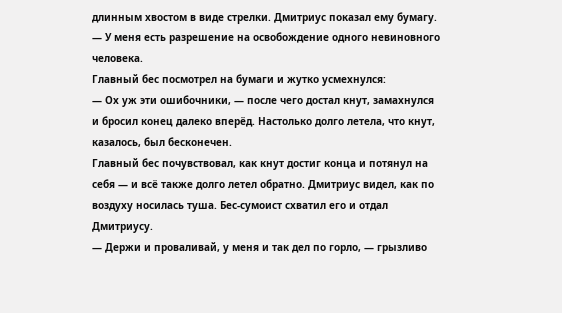длинным хвостом в виде стрелки. Дмитриус показал ему бумагу.
— У меня есть разрешение на освобождение одного невиновного человека.
Главный бес посмотрел на бумаги и жутко усмехнулся:
— Ох уж эти ошибочники, — после чего достал кнут, замахнулся и бросил конец далеко вперёд. Настолько долго летела, что кнут, казалось, был бесконечен.
Главный бес почувствовал, как кнут достиг конца и потянул на себя — и всё также долго летел обратно. Дмитриус видел, как по воздуху носилась туша. Бес-сумоист схватил его и отдал Дмитриусу.
— Держи и проваливай, у меня и так дел по горло, — грызливо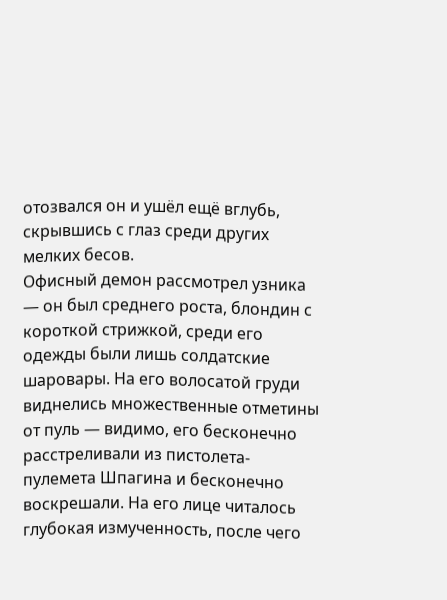отозвался он и ушёл ещё вглубь, скрывшись с глаз среди других мелких бесов.
Офисный демон рассмотрел узника — он был среднего роста, блондин с короткой стрижкой, среди его одежды были лишь солдатские шаровары. На его волосатой груди виднелись множественные отметины от пуль — видимо, его бесконечно расстреливали из пистолета-пулемета Шпагина и бесконечно воскрешали. На его лице читалось глубокая измученность, после чего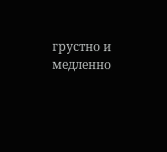грустно и медленно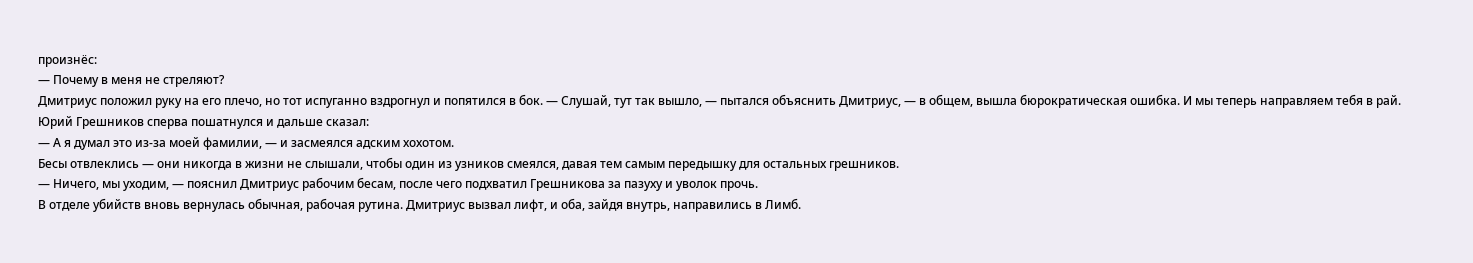произнёс:
— Почему в меня не стреляют?
Дмитриус положил руку на его плечо, но тот испуганно вздрогнул и попятился в бок. — Слушай, тут так вышло, — пытался объяснить Дмитриус, — в общем, вышла бюрократическая ошибка. И мы теперь направляем тебя в рай.
Юрий Грешников сперва пошатнулся и дальше сказал:
— А я думал это из-за моей фамилии, — и засмеялся адским хохотом.
Бесы отвлеклись — они никогда в жизни не слышали, чтобы один из узников смеялся, давая тем самым передышку для остальных грешников.
— Ничего, мы уходим, — пояснил Дмитриус рабочим бесам, после чего подхватил Грешникова за пазуху и уволок прочь.
В отделе убийств вновь вернулась обычная, рабочая рутина. Дмитриус вызвал лифт, и оба, зайдя внутрь, направились в Лимб.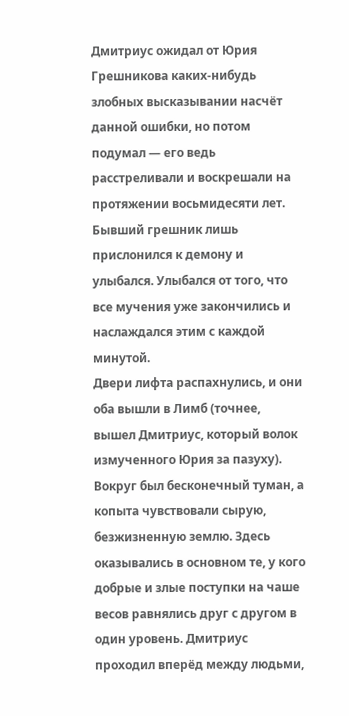Дмитриус ожидал от Юрия Грешникова каких-нибудь злобных высказывании насчёт данной ошибки, но потом подумал — его ведь расстреливали и воскрешали на протяжении восьмидесяти лет. Бывший грешник лишь прислонился к демону и улыбался. Улыбался от того, что все мучения уже закончились и наслаждался этим с каждой минутой.
Двери лифта распахнулись, и они оба вышли в Лимб (точнее, вышел Дмитриус, который волок измученного Юрия за пазуху). Вокруг был бесконечный туман, а копыта чувствовали сырую, безжизненную землю. Здесь оказывались в основном те, у кого добрые и злые поступки на чаше весов равнялись друг с другом в один уровень. Дмитриус проходил вперёд между людьми,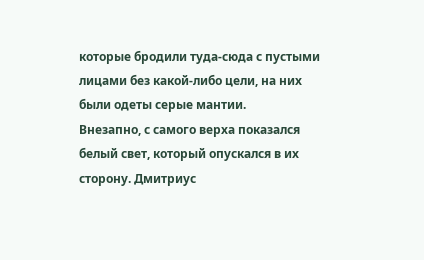которые бродили туда-сюда с пустыми лицами без какой-либо цели, на них были одеты серые мантии.
Внезапно, с самого верха показался белый свет, который опускался в их сторону. Дмитриус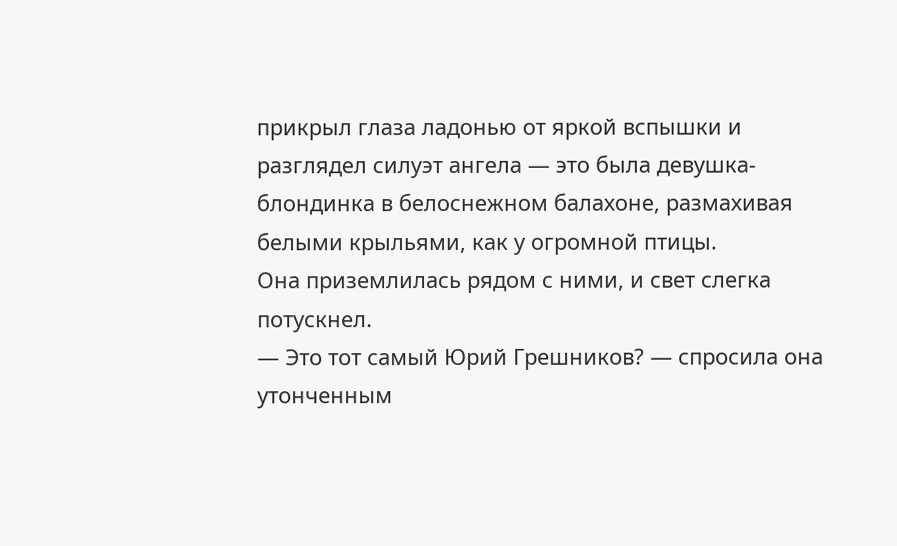прикрыл глаза ладонью от яркой вспышки и разглядел силуэт ангела — это была девушка-блондинка в белоснежном балахоне, размахивая белыми крыльями, как у огромной птицы.
Она приземлилась рядом с ними, и свет слегка потускнел.
— Это тот самый Юрий Грешников? — спросила она утонченным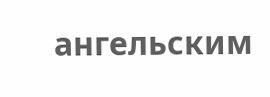ангельским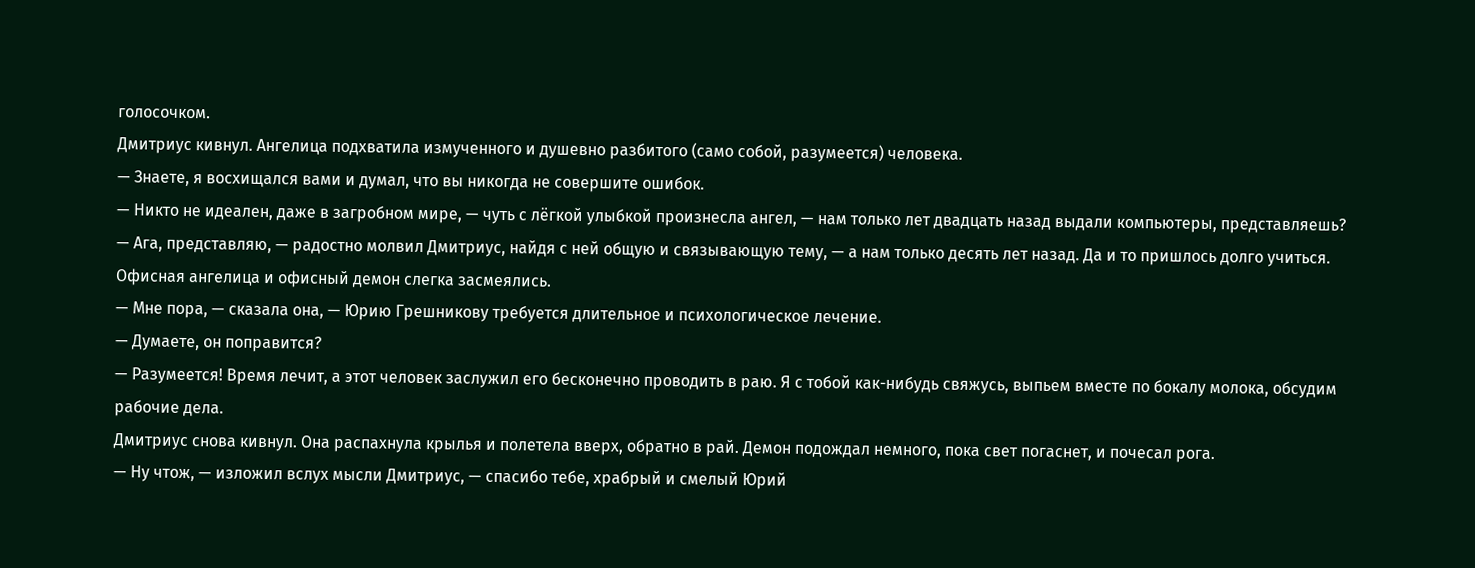голосочком.
Дмитриус кивнул. Ангелица подхватила измученного и душевно разбитого (само собой, разумеется) человека.
— Знаете, я восхищался вами и думал, что вы никогда не совершите ошибок.
— Никто не идеален, даже в загробном мире, — чуть с лёгкой улыбкой произнесла ангел, — нам только лет двадцать назад выдали компьютеры, представляешь?
— Ага, представляю, — радостно молвил Дмитриус, найдя с ней общую и связывающую тему, — а нам только десять лет назад. Да и то пришлось долго учиться.
Офисная ангелица и офисный демон слегка засмеялись.
— Мне пора, — сказала она, — Юрию Грешникову требуется длительное и психологическое лечение.
— Думаете, он поправится?
— Разумеется! Время лечит, а этот человек заслужил его бесконечно проводить в раю. Я с тобой как-нибудь свяжусь, выпьем вместе по бокалу молока, обсудим рабочие дела.
Дмитриус снова кивнул. Она распахнула крылья и полетела вверх, обратно в рай. Демон подождал немного, пока свет погаснет, и почесал рога.
— Ну чтож, — изложил вслух мысли Дмитриус, — спасибо тебе, храбрый и смелый Юрий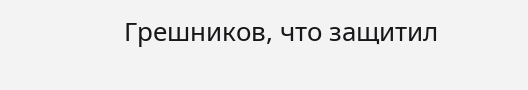Грешников, что защитил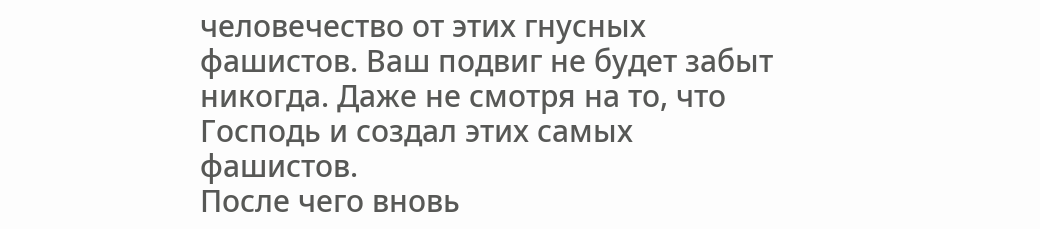человечество от этих гнусных фашистов. Ваш подвиг не будет забыт никогда. Даже не смотря на то, что Господь и создал этих самых фашистов.
После чего вновь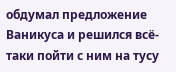обдумал предложение Ваникуса и решился всё-таки пойти с ним на тусу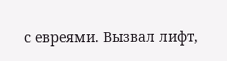с евреями. Вызвал лифт,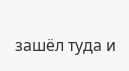зашёл туда и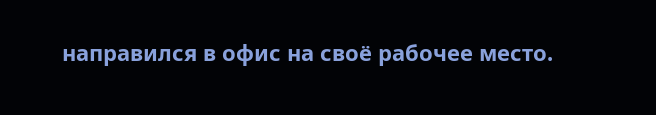направился в офис на своё рабочее место.